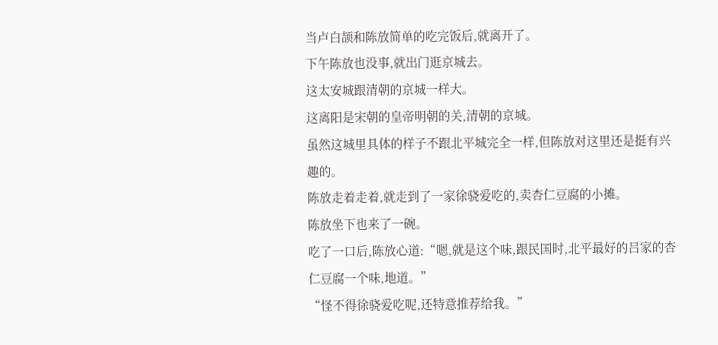当卢白颉和陈放简单的吃完饭后,就离开了。
下午陈放也没事,就出门逛京城去。
这太安城跟清朝的京城一样大。
这离阳是宋朝的皇帝明朝的关,清朝的京城。
虽然这城里具体的样子不跟北平城完全一样,但陈放对这里还是挺有兴趣的。
陈放走着走着,就走到了一家徐骁爱吃的,卖杏仁豆腐的小摊。
陈放坐下也来了一碗。
吃了一口后,陈放心道:“嗯,就是这个味,跟民国时,北平最好的吕家的杏仁豆腐一个味,地道。”
“怪不得徐骁爱吃呢,还特意推荐给我。”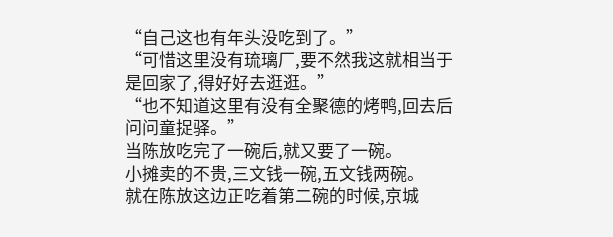“自己这也有年头没吃到了。”
“可惜这里没有琉璃厂,要不然我这就相当于是回家了,得好好去逛逛。”
“也不知道这里有没有全聚德的烤鸭,回去后问问童捉驿。”
当陈放吃完了一碗后,就又要了一碗。
小摊卖的不贵,三文钱一碗,五文钱两碗。
就在陈放这边正吃着第二碗的时候,京城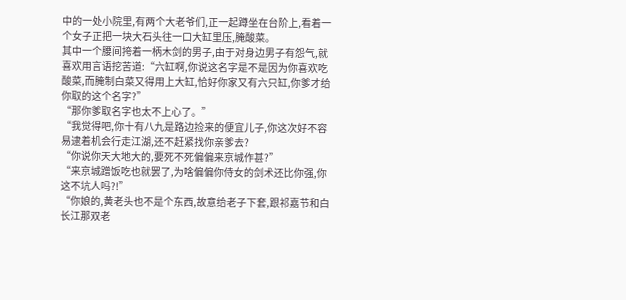中的一处小院里,有两个大老爷们,正一起蹲坐在台阶上,看着一个女子正把一块大石头往一口大缸里压,腌酸菜。
其中一个腰间挎着一柄木剑的男子,由于对身边男子有怨气,就喜欢用言语挖苦道:“六缸啊,你说这名字是不是因为你喜欢吃酸菜,而腌制白菜又得用上大缸,恰好你家又有六只缸,你爹才给你取的这个名字?”
“那你爹取名字也太不上心了。”
“我觉得吧,你十有八九是路边捡来的便宜儿子,你这次好不容易逮着机会行走江湖,还不赶紧找你亲爹去?
“你说你天大地大的,要死不死偏偏来京城作甚?”
“来京城蹭饭吃也就罢了,为啥偏偏你侍女的剑术还比你强,你这不坑人吗?!”
“你娘的,黄老头也不是个东西,故意给老子下套,跟祁嘉节和白长江那双老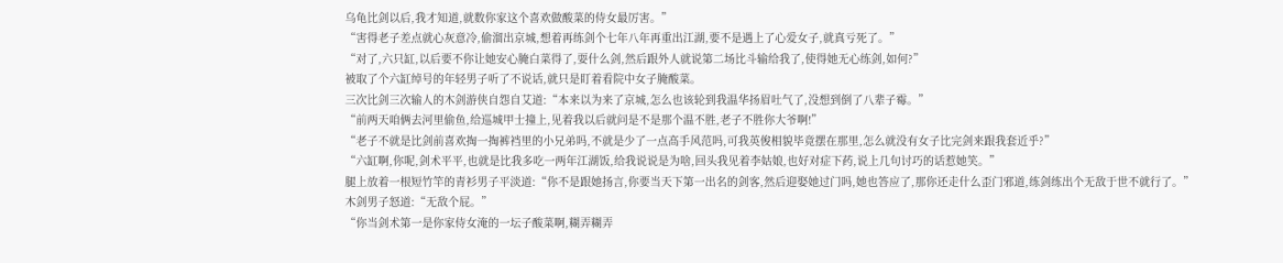乌龟比剑以后,我才知道,就数你家这个喜欢做酸菜的侍女最厉害。”
“害得老子差点就心灰意冷,偷溜出京城,想着再练剑个七年八年再重出江湖,要不是遇上了心爱女子,就真亏死了。”
“对了,六只缸,以后要不你让她安心腌白菜得了,耍什么剑,然后跟外人就说第二场比斗输给我了,使得她无心练剑,如何?”
被取了个六缸绰号的年轻男子听了不说话,就只是盯着看院中女子腌酸菜。
三次比剑三次输人的木剑游侠自怨自艾道:“本来以为来了京城,怎么也该轮到我温华扬眉吐气了,没想到倒了八辈子霉。”
“前两天咱俩去河里偷鱼,给巡城甲士撞上,见着我以后就问是不是那个温不胜,老子不胜你大爷啊!”
“老子不就是比剑前喜欢掏一掏裤裆里的小兄弟吗,不就是少了一点高手风范吗,可我英俊相貌毕竟摆在那里,怎么就没有女子比完剑来跟我套近乎?”
“六缸啊,你呢,剑术平平,也就是比我多吃一两年江湖饭,给我说说是为啥,回头我见着李姑娘,也好对症下药,说上几句讨巧的话惹她笑。”
腿上放着一根短竹竿的青衫男子平淡道:“你不是跟她扬言,你要当天下第一出名的剑客,然后迎娶她过门吗,她也答应了,那你还走什么歪门邪道,练剑练出个无敌于世不就行了。”
木剑男子怒道:“无敌个屁。”
“你当剑术第一是你家侍女淹的一坛子酸菜啊,糊弄糊弄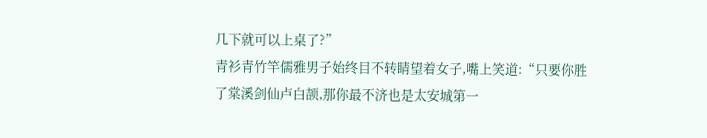几下就可以上桌了?”
青衫青竹竿儒雅男子始终目不转睛望着女子,嘴上笑道:“只要你胜了棠溪剑仙卢白颉,那你最不济也是太安城第一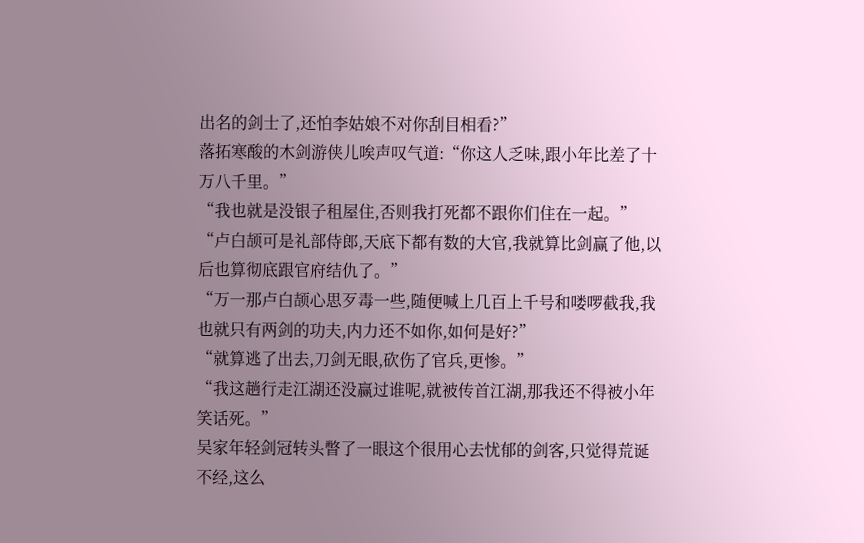出名的剑士了,还怕李姑娘不对你刮目相看?”
落拓寒酸的木剑游侠儿唉声叹气道:“你这人乏味,跟小年比差了十万八千里。”
“我也就是没银子租屋住,否则我打死都不跟你们住在一起。”
“卢白颉可是礼部侍郎,天底下都有数的大官,我就算比剑赢了他,以后也算彻底跟官府结仇了。”
“万一那卢白颉心思歹毒一些,随便喊上几百上千号和喽啰截我,我也就只有两剑的功夫,内力还不如你,如何是好?”
“就算逃了出去,刀剑无眼,砍伤了官兵,更惨。”
“我这趟行走江湖还没赢过谁呢,就被传首江湖,那我还不得被小年笑话死。”
吴家年轻剑冠转头瞥了一眼这个很用心去忧郁的剑客,只觉得荒诞不经,这么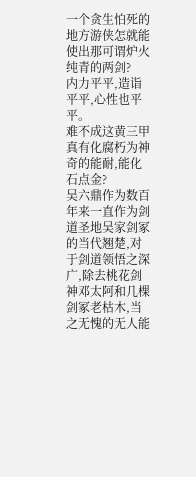一个贪生怕死的地方游侠怎就能使出那可谓炉火纯青的两剑?
内力平平,造诣平平,心性也平平。
难不成这黄三甲真有化腐朽为神奇的能耐,能化石点金?
吴六鼎作为数百年来一直作为剑道圣地吴家剑冢的当代翘楚,对于剑道领悟之深广,除去桃花剑神邓太阿和几棵剑冢老枯木,当之无愧的无人能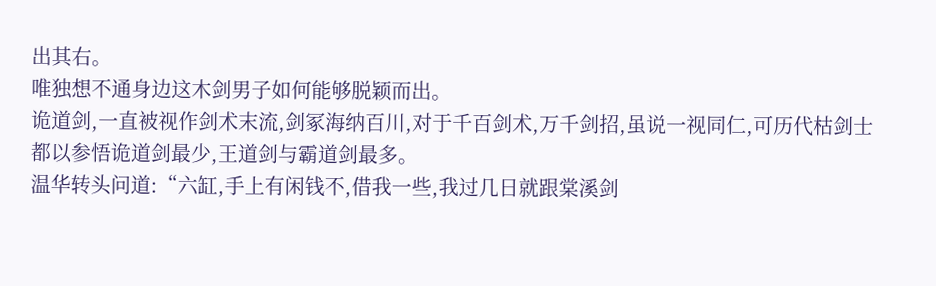出其右。
唯独想不通身边这木剑男子如何能够脱颖而出。
诡道剑,一直被视作剑术末流,剑冢海纳百川,对于千百剑术,万千剑招,虽说一视同仁,可历代枯剑士都以参悟诡道剑最少,王道剑与霸道剑最多。
温华转头问道:“六缸,手上有闲钱不,借我一些,我过几日就跟棠溪剑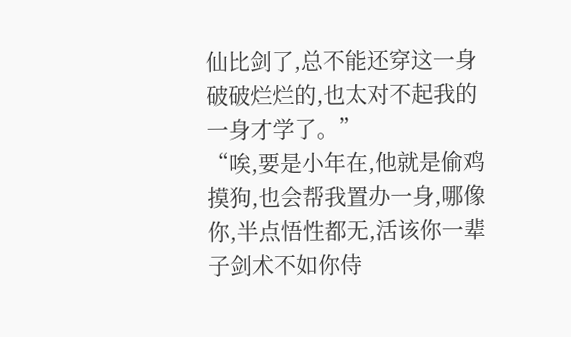仙比剑了,总不能还穿这一身破破烂烂的,也太对不起我的一身才学了。”
“唉,要是小年在,他就是偷鸡摸狗,也会帮我置办一身,哪像你,半点悟性都无,活该你一辈子剑术不如你侍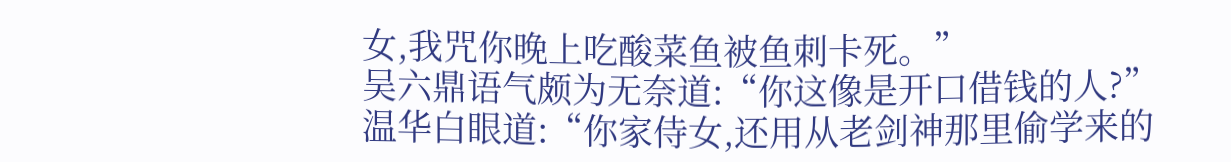女,我咒你晚上吃酸菜鱼被鱼刺卡死。”
吴六鼎语气颇为无奈道:“你这像是开口借钱的人?”
温华白眼道:“你家侍女,还用从老剑神那里偷学来的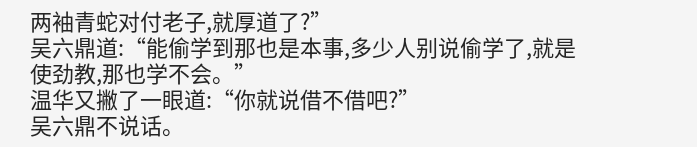两袖青蛇对付老子,就厚道了?”
吴六鼎道:“能偷学到那也是本事,多少人别说偷学了,就是使劲教,那也学不会。”
温华又撇了一眼道:“你就说借不借吧?”
吴六鼎不说话。